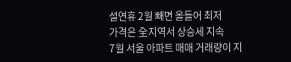설연휴 2월 빼면 올들어 최저
가격은 全지역서 상승세 지속
7월 서울 아파트 매매 거래량이 지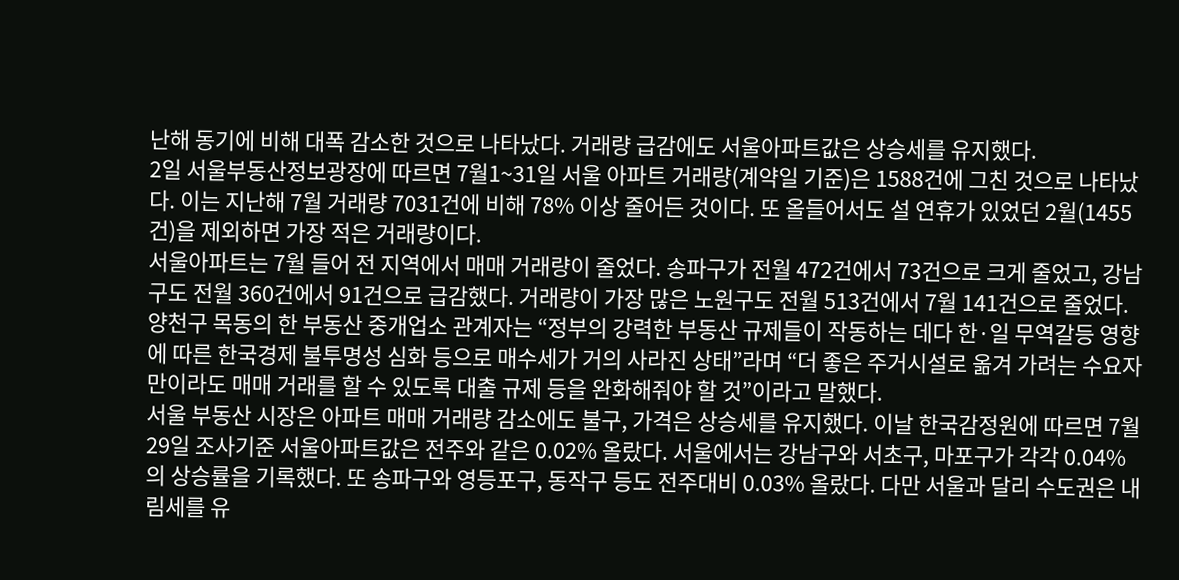난해 동기에 비해 대폭 감소한 것으로 나타났다. 거래량 급감에도 서울아파트값은 상승세를 유지했다.
2일 서울부동산정보광장에 따르면 7월1~31일 서울 아파트 거래량(계약일 기준)은 1588건에 그친 것으로 나타났다. 이는 지난해 7월 거래량 7031건에 비해 78% 이상 줄어든 것이다. 또 올들어서도 설 연휴가 있었던 2월(1455건)을 제외하면 가장 적은 거래량이다.
서울아파트는 7월 들어 전 지역에서 매매 거래량이 줄었다. 송파구가 전월 472건에서 73건으로 크게 줄었고, 강남구도 전월 360건에서 91건으로 급감했다. 거래량이 가장 많은 노원구도 전월 513건에서 7월 141건으로 줄었다.
양천구 목동의 한 부동산 중개업소 관계자는 “정부의 강력한 부동산 규제들이 작동하는 데다 한·일 무역갈등 영향에 따른 한국경제 불투명성 심화 등으로 매수세가 거의 사라진 상태”라며 “더 좋은 주거시설로 옮겨 가려는 수요자만이라도 매매 거래를 할 수 있도록 대출 규제 등을 완화해줘야 할 것”이라고 말했다.
서울 부동산 시장은 아파트 매매 거래량 감소에도 불구, 가격은 상승세를 유지했다. 이날 한국감정원에 따르면 7월 29일 조사기준 서울아파트값은 전주와 같은 0.02% 올랐다. 서울에서는 강남구와 서초구, 마포구가 각각 0.04%의 상승률을 기록했다. 또 송파구와 영등포구, 동작구 등도 전주대비 0.03% 올랐다. 다만 서울과 달리 수도권은 내림세를 유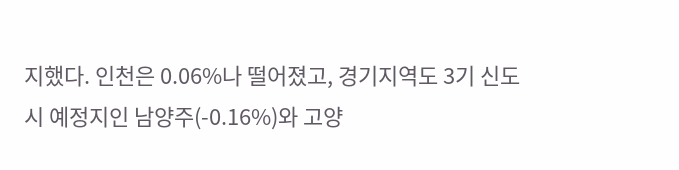지했다. 인천은 0.06%나 떨어졌고, 경기지역도 3기 신도시 예정지인 남양주(-0.16%)와 고양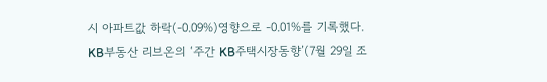시 아파트값 하락(-0.09%)영향으로 -0.01%를 기록했다.
KB부동산 리브온의 ‘주간 KB주택시장동향’(7월 29일 조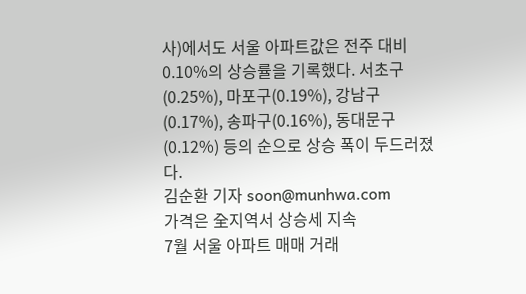사)에서도 서울 아파트값은 전주 대비 0.10%의 상승률을 기록했다. 서초구(0.25%), 마포구(0.19%), 강남구(0.17%), 송파구(0.16%), 동대문구(0.12%) 등의 순으로 상승 폭이 두드러졌다.
김순환 기자 soon@munhwa.com
가격은 全지역서 상승세 지속
7월 서울 아파트 매매 거래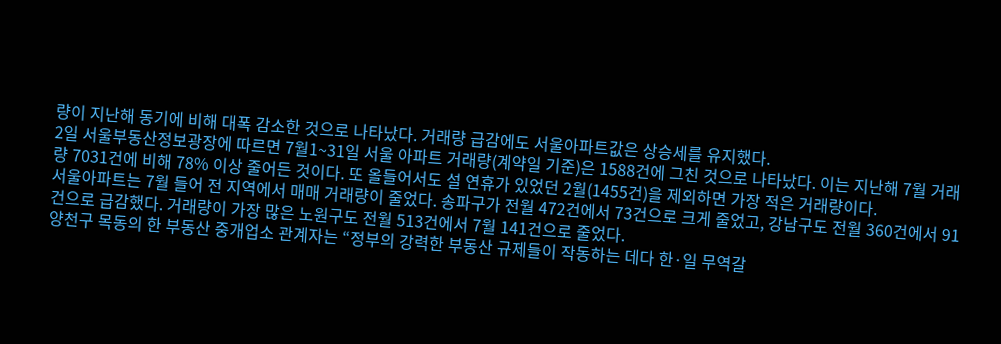량이 지난해 동기에 비해 대폭 감소한 것으로 나타났다. 거래량 급감에도 서울아파트값은 상승세를 유지했다.
2일 서울부동산정보광장에 따르면 7월1~31일 서울 아파트 거래량(계약일 기준)은 1588건에 그친 것으로 나타났다. 이는 지난해 7월 거래량 7031건에 비해 78% 이상 줄어든 것이다. 또 올들어서도 설 연휴가 있었던 2월(1455건)을 제외하면 가장 적은 거래량이다.
서울아파트는 7월 들어 전 지역에서 매매 거래량이 줄었다. 송파구가 전월 472건에서 73건으로 크게 줄었고, 강남구도 전월 360건에서 91건으로 급감했다. 거래량이 가장 많은 노원구도 전월 513건에서 7월 141건으로 줄었다.
양천구 목동의 한 부동산 중개업소 관계자는 “정부의 강력한 부동산 규제들이 작동하는 데다 한·일 무역갈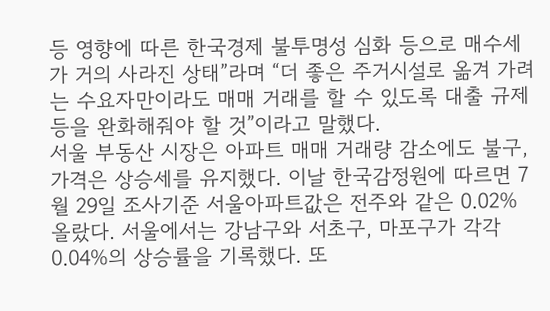등 영향에 따른 한국경제 불투명성 심화 등으로 매수세가 거의 사라진 상태”라며 “더 좋은 주거시설로 옮겨 가려는 수요자만이라도 매매 거래를 할 수 있도록 대출 규제 등을 완화해줘야 할 것”이라고 말했다.
서울 부동산 시장은 아파트 매매 거래량 감소에도 불구, 가격은 상승세를 유지했다. 이날 한국감정원에 따르면 7월 29일 조사기준 서울아파트값은 전주와 같은 0.02% 올랐다. 서울에서는 강남구와 서초구, 마포구가 각각 0.04%의 상승률을 기록했다. 또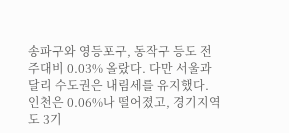송파구와 영등포구, 동작구 등도 전주대비 0.03% 올랐다. 다만 서울과 달리 수도권은 내림세를 유지했다. 인천은 0.06%나 떨어졌고, 경기지역도 3기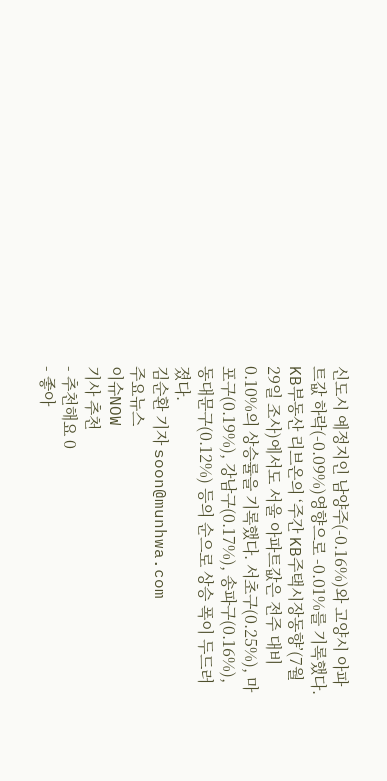신도시 예정지인 남양주(-0.16%)와 고양시 아파트값 하락(-0.09%)영향으로 -0.01%를 기록했다.
KB부동산 리브온의 ‘주간 KB주택시장동향’(7월 29일 조사)에서도 서울 아파트값은 전주 대비 0.10%의 상승률을 기록했다. 서초구(0.25%), 마포구(0.19%), 강남구(0.17%), 송파구(0.16%), 동대문구(0.12%) 등의 순으로 상승 폭이 두드러졌다.
김순환 기자 soon@munhwa.com
주요뉴스
이슈NOW
기사 추천
- 추천해요 0
- 좋아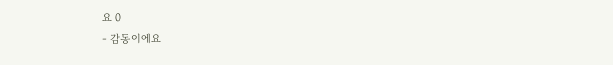요 0
- 감동이에요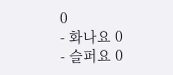0
- 화나요 0
- 슬퍼요 0